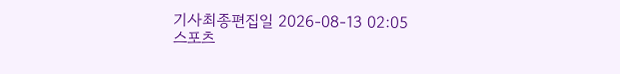기사최종편집일 2026-08-13 02:05
스포츠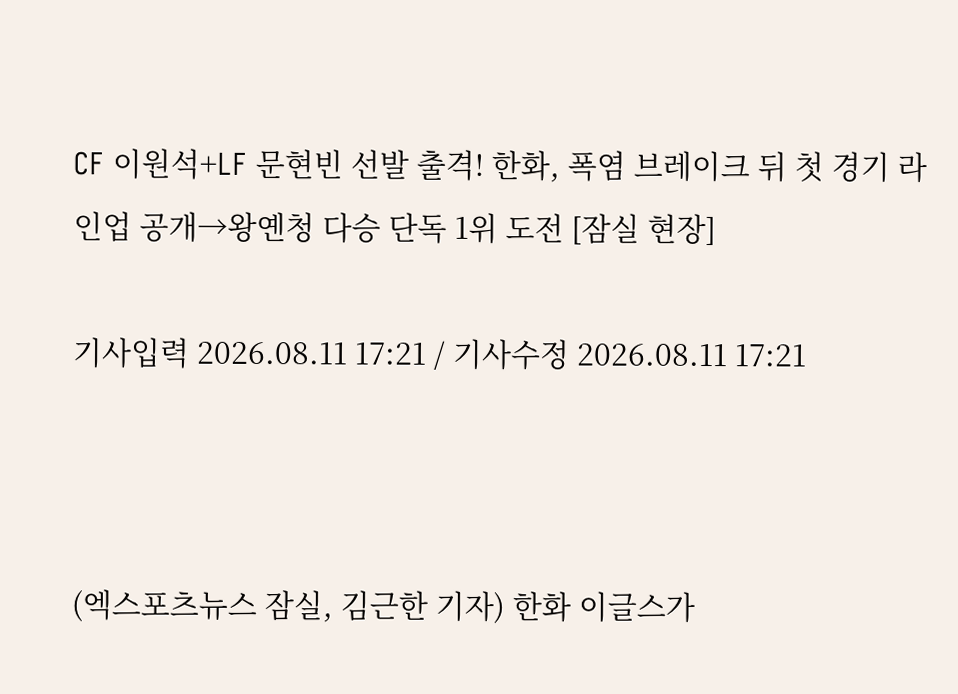CF 이원석+LF 문현빈 선발 출격! 한화, 폭염 브레이크 뒤 첫 경기 라인업 공개→왕옌청 다승 단독 1위 도전 [잠실 현장]

기사입력 2026.08.11 17:21 / 기사수정 2026.08.11 17:21



(엑스포츠뉴스 잠실, 김근한 기자) 한화 이글스가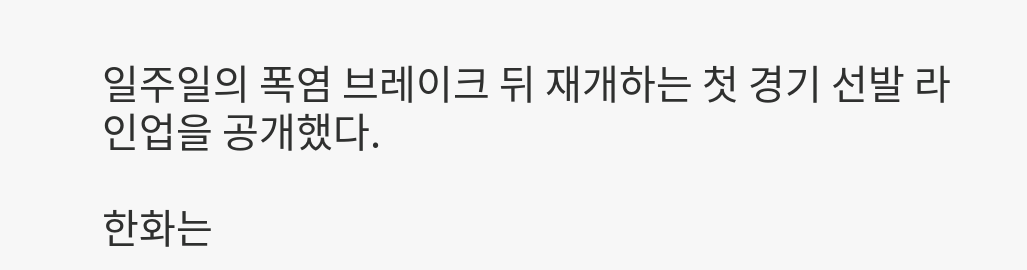일주일의 폭염 브레이크 뒤 재개하는 첫 경기 선발 라인업을 공개했다.

한화는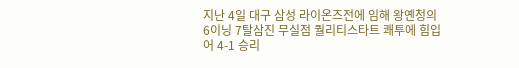지난 4일 대구 삼성 라이온즈전에 임해 왕옌청의 6이닝 7탈삼진 무실점 퀄리티스타트 쾌투에 힘입어 4-1 승리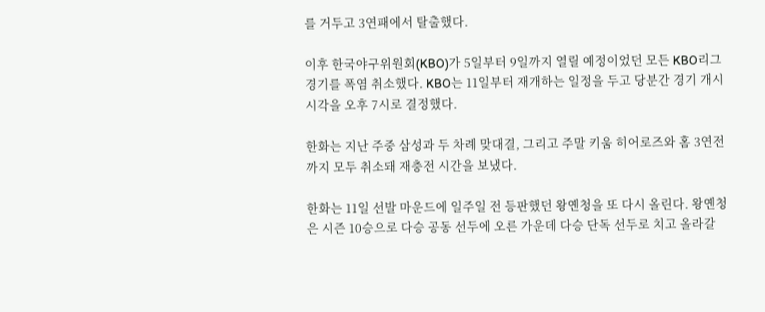를 거두고 3연패에서 탈출했다.

이후 한국야구위원회(KBO)가 5일부터 9일까지 열릴 예정이었던 모든 KBO리그 경기를 폭염 취소했다. KBO는 11일부터 재개하는 일정을 두고 당분간 경기 개시 시각을 오후 7시로 결정했다.

한화는 지난 주중 삼성과 두 차례 맞대결, 그리고 주말 키움 히어로즈와 홈 3연전까지 모두 취소돼 재충전 시간을 보냈다.

한화는 11일 선발 마운드에 일주일 전 등판했던 왕옌청을 또 다시 올린다. 왕옌청은 시즌 10승으로 다승 공동 선두에 오른 가운데 다승 단독 선두로 치고 올라갈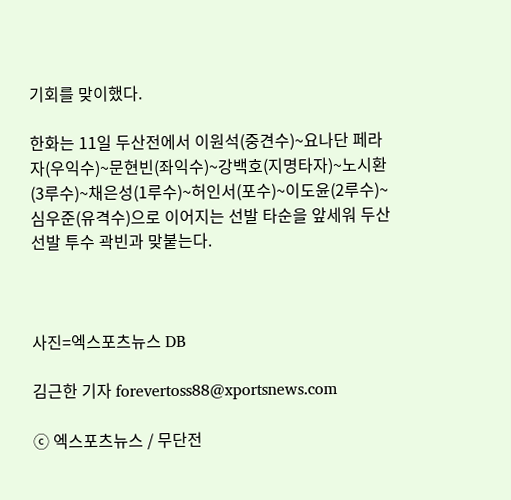기회를 맞이했다.

한화는 11일 두산전에서 이원석(중견수)~요나단 페라자(우익수)~문현빈(좌익수)~강백호(지명타자)~노시환(3루수)~채은성(1루수)~허인서(포수)~이도윤(2루수)~심우준(유격수)으로 이어지는 선발 타순을 앞세워 두산 선발 투수 곽빈과 맞붙는다.



사진=엑스포츠뉴스 DB

김근한 기자 forevertoss88@xportsnews.com

ⓒ 엑스포츠뉴스 / 무단전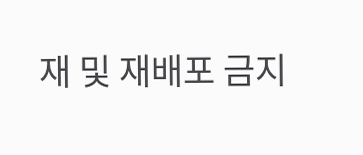재 및 재배포 금지